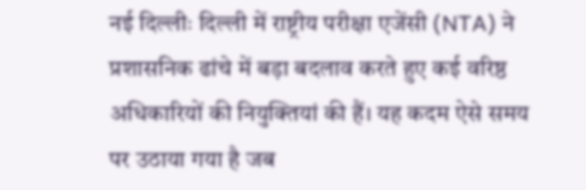नई दिल्लीः दिल्ली में राष्ट्रीय परीक्षा एजेंसी (NTA) ने प्रशासनिक ढांचे में बड़ा बदलाव करते हुए कई वरिष्ठ अधिकारियों की नियुक्तियां की हैं। यह कदम ऐसे समय पर उठाया गया है जब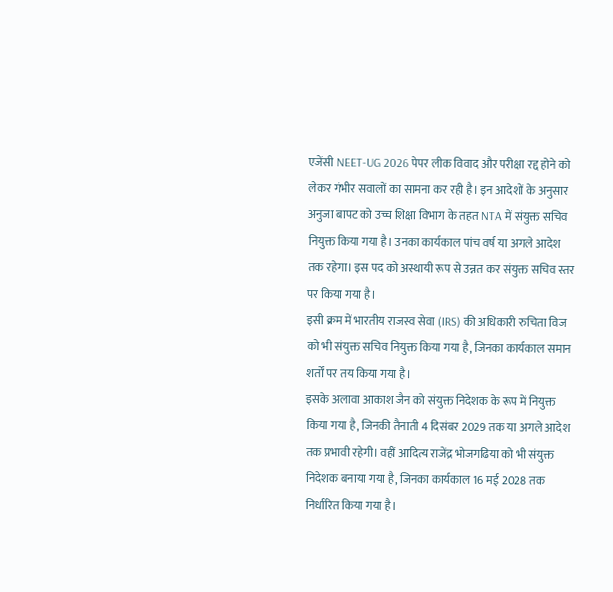एजेंसी NEET-UG 2026 पेपर लीक विवाद और परीक्षा रद्द होने को लेकर गंभीर सवालों का सामना कर रही है। इन आदेशों के अनुसार अनुजा बापट को उच्च शिक्षा विभाग के तहत NTA में संयुक्त सचिव नियुक्त किया गया है। उनका कार्यकाल पांच वर्ष या अगले आदेश तक रहेगा। इस पद को अस्थायी रूप से उन्नत कर संयुक्त सचिव स्तर पर किया गया है।
इसी क्रम में भारतीय राजस्व सेवा (IRS) की अधिकारी रुचिता विज को भी संयुक्त सचिव नियुक्त किया गया है, जिनका कार्यकाल समान शर्तों पर तय किया गया है।
इसके अलावा आकाश जैन को संयुक्त निदेशक के रूप में नियुक्त किया गया है, जिनकी तैनाती 4 दिसंबर 2029 तक या अगले आदेश तक प्रभावी रहेगी। वहीं आदित्य राजेंद्र भोजगढिया को भी संयुक्त निदेशक बनाया गया है, जिनका कार्यकाल 16 मई 2028 तक निर्धारित किया गया है।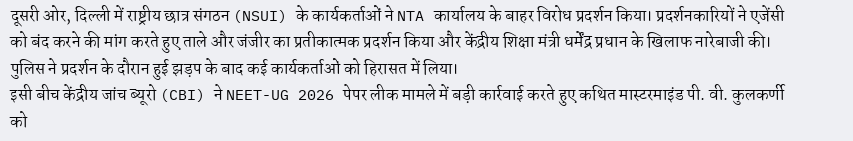दूसरी ओर, दिल्ली में राष्ट्रीय छात्र संगठन (NSUI) के कार्यकर्ताओं ने NTA कार्यालय के बाहर विरोध प्रदर्शन किया। प्रदर्शनकारियों ने एजेंसी को बंद करने की मांग करते हुए ताले और जंजीर का प्रतीकात्मक प्रदर्शन किया और केंद्रीय शिक्षा मंत्री धर्मेंद्र प्रधान के खिलाफ नारेबाजी की। पुलिस ने प्रदर्शन के दौरान हुई झड़प के बाद कई कार्यकर्ताओं को हिरासत में लिया।
इसी बीच केंद्रीय जांच ब्यूरो (CBI) ने NEET-UG 2026 पेपर लीक मामले में बड़ी कार्रवाई करते हुए कथित मास्टरमाइंड पी. वी. कुलकर्णी को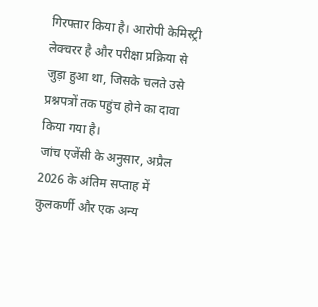गिरफ्तार किया है। आरोपी केमिस्ट्री लेक्चरर है और परीक्षा प्रक्रिया से जुड़ा हुआ था, जिसके चलते उसे प्रश्नपत्रों तक पहुंच होने का दावा किया गया है।
जांच एजेंसी के अनुसार, अप्रैल 2026 के अंतिम सप्ताह में कुलकर्णी और एक अन्य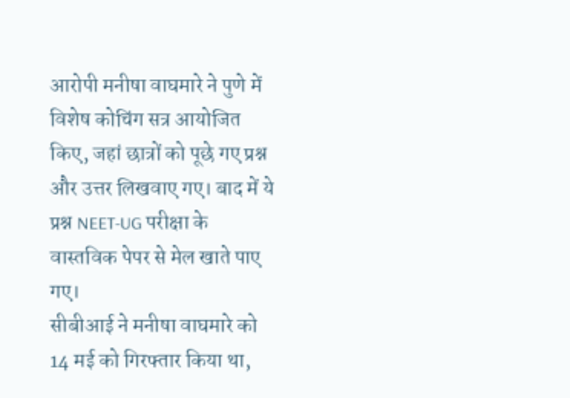आरोपी मनीषा वाघमारे ने पुणे में विशेष कोचिंग सत्र आयोजित किए, जहां छात्रों को पूछे गए प्रश्न और उत्तर लिखवाए गए। बाद में ये प्रश्न NEET-UG परीक्षा के वास्तविक पेपर से मेल खाते पाए गए।
सीबीआई ने मनीषा वाघमारे को 14 मई को गिरफ्तार किया था,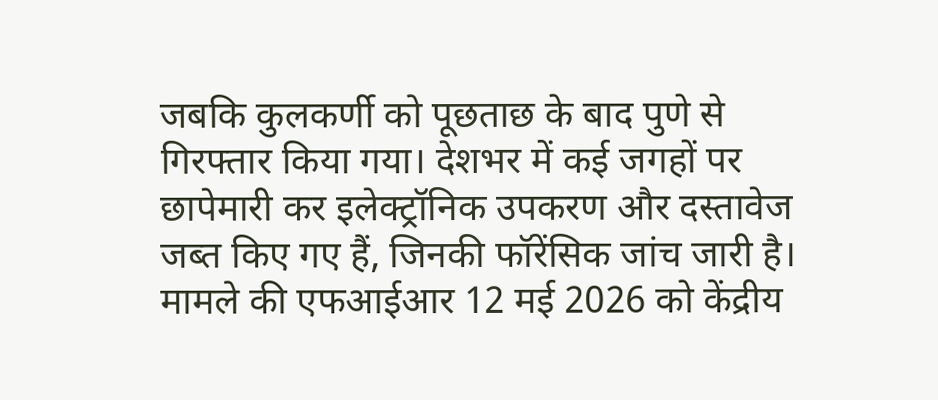जबकि कुलकर्णी को पूछताछ के बाद पुणे से गिरफ्तार किया गया। देशभर में कई जगहों पर छापेमारी कर इलेक्ट्रॉनिक उपकरण और दस्तावेज जब्त किए गए हैं, जिनकी फॉरेंसिक जांच जारी है। मामले की एफआईआर 12 मई 2026 को केंद्रीय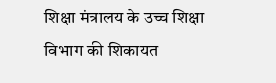शिक्षा मंत्रालय के उच्च शिक्षा विभाग की शिकायत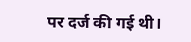पर दर्ज की गई थी।